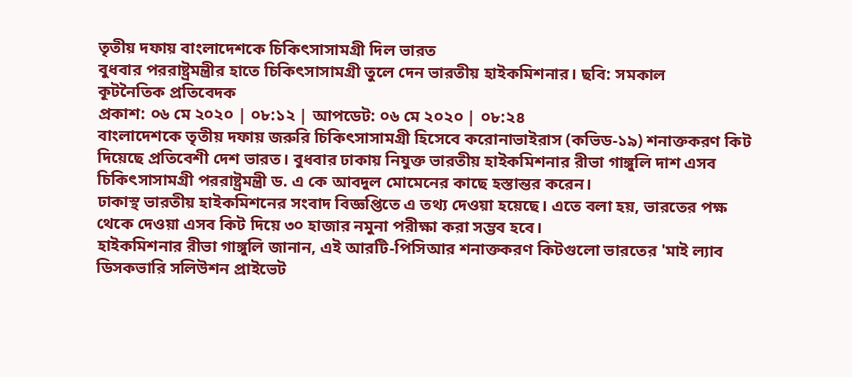তৃতীয় দফায় বাংলাদেশকে চিকিৎসাসামগ্রী দিল ভারত
বুধবার পররাষ্ট্রমন্ত্রীর হাতে চিকিৎসাসামগ্রী তুলে দেন ভারতীয় হাইকমিশনার। ছবি: সমকাল
কূটনৈতিক প্রতিবেদক
প্রকাশ: ০৬ মে ২০২০ | ০৮:১২ | আপডেট: ০৬ মে ২০২০ | ০৮:২৪
বাংলাদেশকে তৃতীয় দফায় জরুরি চিকিৎসাসামগ্রী হিসেবে করোনাভাইরাস (কভিড-১৯) শনাক্তকরণ কিট দিয়েছে প্রতিবেশী দেশ ভারত। বুধবার ঢাকায় নিযুক্ত ভারতীয় হাইকমিশনার রীভা গাঙ্গুলি দাশ এসব চিকিৎসাসামগ্রী পররাষ্ট্রমন্ত্রী ড. এ কে আবদুল মোমেনের কাছে হস্তান্তর করেন।
ঢাকাস্থ ভারতীয় হাইকমিশনের সংবাদ বিজ্ঞপ্তিতে এ তথ্য দেওয়া হয়েছে। এতে বলা হয়, ভারতের পক্ষ থেকে দেওয়া এসব কিট দিয়ে ৩০ হাজার নমুনা পরীক্ষা করা সম্ভব হবে।
হাইকমিশনার রীভা গাঙ্গুলি জানান, এই আরটি-পিসিআর শনাক্তকরণ কিটগুলো ভারতের 'মাই ল্যাব ডিসকভারি সলিউশন প্রাইভেট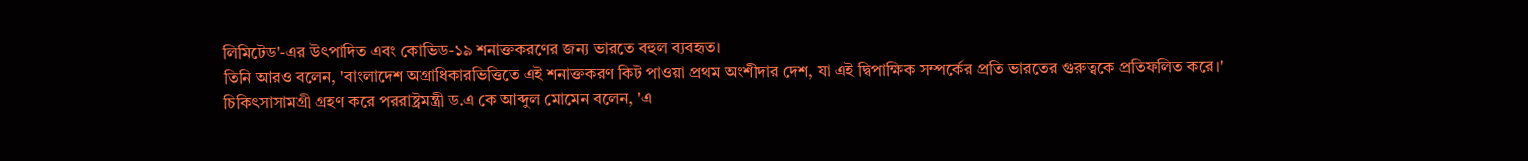লিমিটেড'-এর উৎপাদিত এবং কোভিড-১৯ শনাক্তকরণের জন্য ভারতে বহুল ব্যবহৃত।
তিনি আরও বলেন, 'বাংলাদেশ অগ্রাধিকারভিত্তিতে এই শনাক্তকরণ কিট পাওয়া প্রথম অংশীদার দেশ, যা এই দ্বিপাক্ষিক সম্পর্কের প্রতি ভারতের গুরুত্বকে প্রতিফলিত করে।'
চিকিৎসাসামগ্রী গ্রহণ করে পররাষ্ট্রমন্ত্রী ড.এ কে আব্দুল মোমেন বলেন, 'এ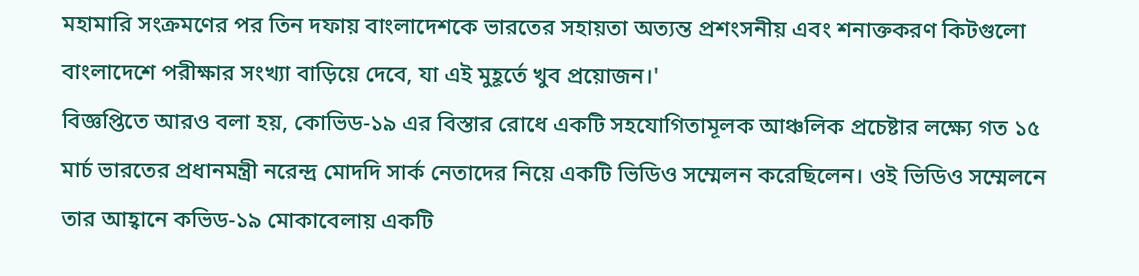মহামারি সংক্রমণের পর তিন দফায় বাংলাদেশকে ভারতের সহায়তা অত্যন্ত প্রশংসনীয় এবং শনাক্তকরণ কিটগুলো বাংলাদেশে পরীক্ষার সংখ্যা বাড়িয়ে দেবে, যা এই মুহূর্তে খুব প্রয়োজন।'
বিজ্ঞপ্তিতে আরও বলা হয়, কোভিড-১৯ এর বিস্তার রোধে একটি সহযোগিতামূলক আঞ্চলিক প্রচেষ্টার লক্ষ্যে গত ১৫ মার্চ ভারতের প্রধানমন্ত্রী নরেন্দ্র মোদদি সার্ক নেতাদের নিয়ে একটি ভিডিও সম্মেলন করেছিলেন। ওই ভিডিও সম্মেলনে তার আহ্বানে কভিড-১৯ মোকাবেলায় একটি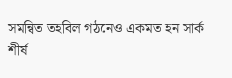সমন্বিত তহবিল গঠনেও একমত হন সার্ক শীর্ষ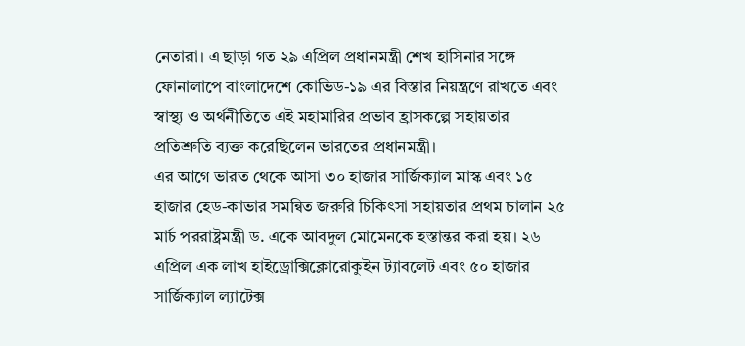নেতারা। এ ছাড়া গত ২৯ এপ্রিল প্রধানমন্ত্রী শেখ হাসিনার সঙ্গে ফোনালাপে বাংলাদেশে কোভিড-১৯ এর বিস্তার নিয়ন্ত্রণে রাখতে এবং স্বাস্থ্য ও অর্থনীতিতে এই মহামারির প্রভাব হ্রাসকল্পে সহায়তার প্রতিশ্রুতি ব্যক্ত করেছিলেন ভারতের প্রধানমন্ত্রী।
এর আগে ভারত থেকে আসা ৩০ হাজার সার্জিক্যাল মাস্ক এবং ১৫ হাজার হেড-কাভার সমন্বিত জরুরি চিকিৎসা সহায়তার প্রথম চালান ২৫ মার্চ পররাষ্ট্রমন্ত্রী ড. একে আবদুল মোমেনকে হস্তান্তর করা হয়। ২৬ এপ্রিল এক লাখ হাইড্রোক্সিক্লোরোকুইন ট্যাবলেট এবং ৫০ হাজার সার্জিক্যাল ল্যাটেক্স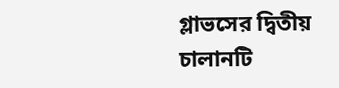গ্লাভসের দ্বিতীয় চালানটি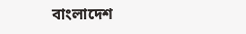বাংলাদেশ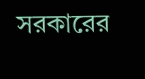সরকারের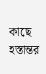কাছে হস্তান্তর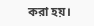করা হয়।